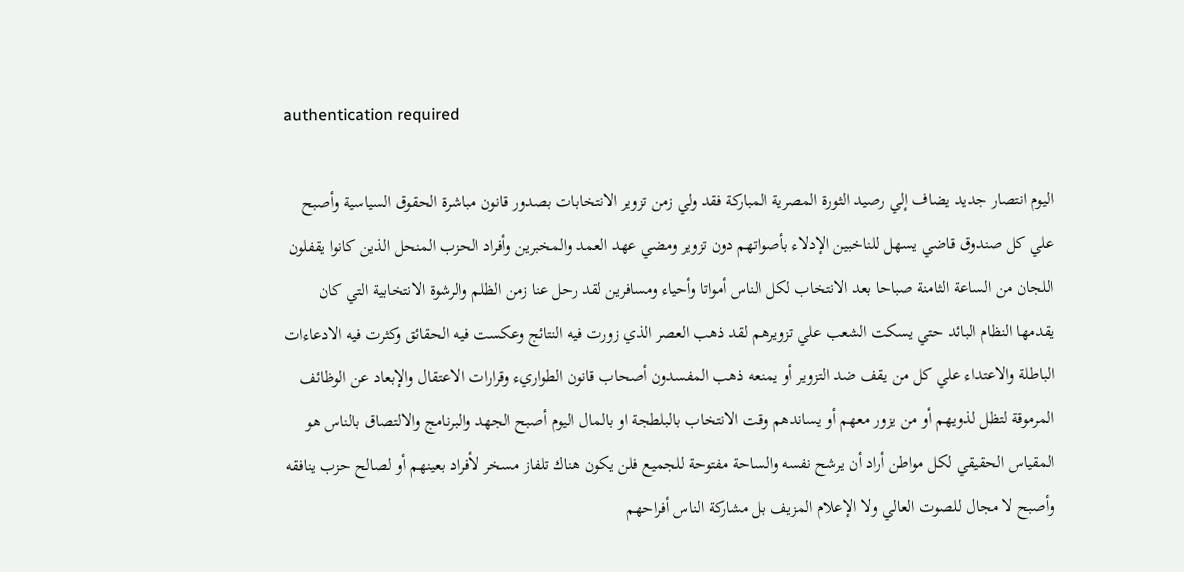authentication required

اليوم انتصار جديد يضاف إلي رصيد الثورة المصرية المباركة فقد ولي زمن تزوير الانتخابات بصدور قانون مباشرة الحقوق السياسية وأصبح علي كل صندوق قاضي يسهل للناخبين الإدلاء بأصواتهم دون تزوير ومضي عهد العمد والمخبرين وأفراد الحزب المنحل الذين كانوا يقفلون اللجان من الساعة الثامنة صباحا بعد الانتخاب لكل الناس أمواتا وأحياء ومسافرين لقد رحل عنا زمن الظلم والرشوة الانتخابية التي كان يقدمها النظام البائد حتي يسكت الشعب علي تزويرهم لقد ذهب العصر الذي زورت فيه النتائج وعكست فيه الحقائق وكثرت فيه الادعاءات الباطلة والاعتداء علي كل من يقف ضد التزوير أو يمنعه ذهب المفسدون أصحاب قانون الطواريء وقرارات الاعتقال والإبعاد عن الوظائف المرموقة لتظل لذويهم أو من يزور معهم أو يساندهم وقت الانتخاب بالبلطجة او بالمال اليوم أصبح الجهد والبرنامج والالتصاق بالناس هو المقياس الحقيقي لكل مواطن أراد أن يرشح نفسه والساحة مفتوحة للجميع فلن يكون هناك تلفاز مسخر لأفراد بعينهم أو لصالح حزب ينافقه وأصبح لا مجال للصوت العالي ولا الإعلام المزيف بل مشاركة الناس أفراحهم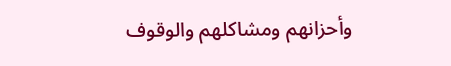وأحزانهم ومشاكلهم والوقوف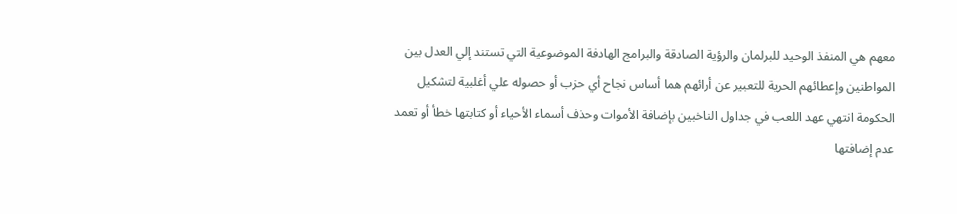معهم هي المنفذ الوحيد للبرلمان والرؤية الصادقة والبرامج الهادفة الموضوعية التي تستند إلي العدل بين المواطنين وإعطائهم الحرية للتعبير عن أرائهم هما أساس نجاح أي حزب أو حصوله علي أغلبية لتشكيل الحكومة انتهي عهد اللعب في جداول الناخبين بإضافة الأموات وحذف أسماء الأحياء أو كتابتها خطأ أو تعمد عدم إضافتها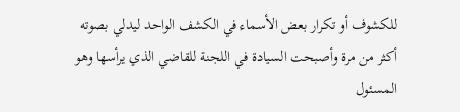للكشوف أو تكرار بعض الأسماء في الكشف الواحد ليدلي بصوته أكثر من مرة وأصبحت السيادة في اللجنة للقاضي الذي يرأسها وهو المسئول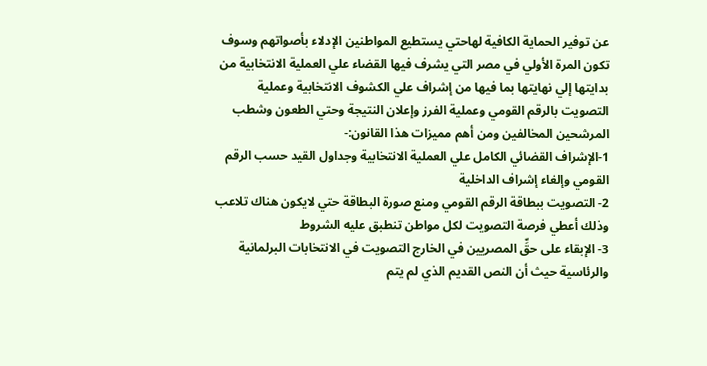عن توفير الحماية الكافية لهاحتي يستطيع المواطنين الإدلاء بأصواتهم وسوف تكون المرة الأولي في مصر التي يشرف فيها القضاء علي العملية الانتخابية من بدايتها إلي نهايتها بما فيها من إشراف علي الكشوف الانتخابية وعملية التصويت بالرقم القومي وعملية الفرز وإعلان النتيجة وحتي الطعون وشطب المرشحين المخالفين ومن أهم مميزات هذا القانون:-
1-الإشراف القضائي الكامل علي العملية الانتخابية وجداول القيد حسب الرقم القومي وإلغاء إشراف الداخلية
2- التصويت ببطاقة الرقم القومي ومنع صورة البطاقة حتي لايكون هناك تلاعب وذلك أعطي فرصة التصويت لكل مواطن تنطبق عليه الشروط
3- الإبقاء على حقِّ المصريين في الخارج التصويت في الانتخابات البرلمانية والرئاسية حيث أن النص القديم الذي لم يتم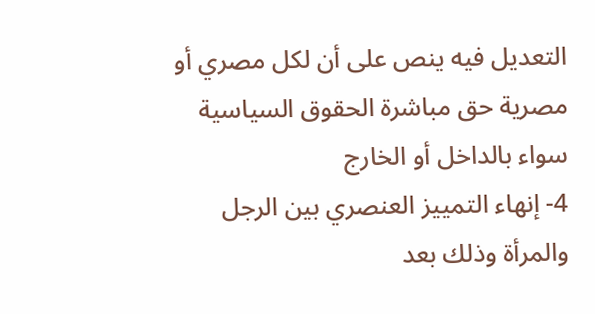التعديل فيه ينص على أن لكل مصري أو مصرية حق مباشرة الحقوق السياسية سواء بالداخل أو الخارج
4- إنهاء التمييز العنصري بين الرجل والمرأة وذلك بعد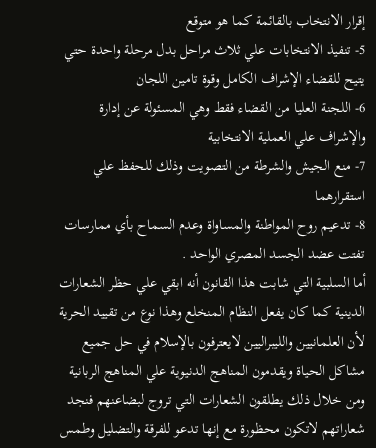إقرار الانتخاب بالقائمة كما هو متوقع
5- تنفيذ الانتخابات علي ثلاث مراحل بدل مرحلة واحدة حتي يتيح للقضاء الإشراف الكامل وقوة تامين اللجان
6- اللجنة العليا من القضاء فقط وهي المسئولة عن إدارة والإشراف علي العملية الانتخابية
7- منع الجيش والشرطة من التصويت وذلك للحفظ علي استقرارهما
8- تدعيم روح المواطنة والمساواة وعدم السماح بأي ممارسات تفتت عضد الجسد المصري الواحد .
أما السلبية التي شابت هذا القانون أنه ابقي علي حظر الشعارات الدينية كما كان يفعل النظام المنخلع وهذا نوع من تقييد الحرية لأن العلمانيين والليبراليين لايعترفون بالإسلام في حل جميع مشاكل الحياة ويقدمون المناهج الدنيوية علي المناهج الربانية ومن خلال ذلك يطلقون الشعارات التي تروج لبضاعنهم فنجد شعاراتهم لاتكون محظورة مع إنها تدعو للفرقة والتضليل وطمس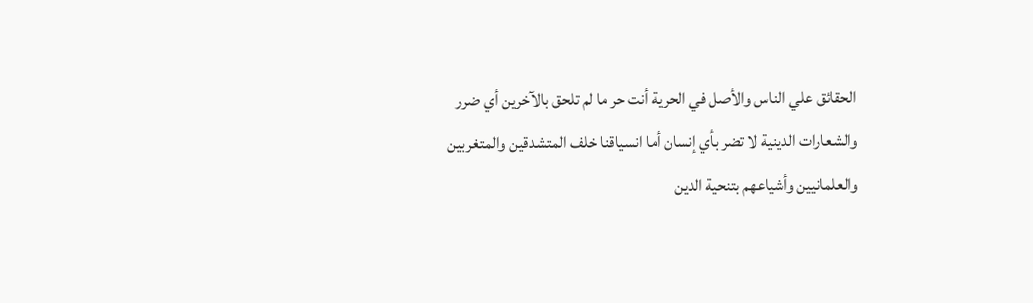الحقائق علي الناس والأصل في الحرية أنت حر ما لم تلحق بالآخرين أي ضرر والشعارات الدينية لا تضر بأي إنسان أما انسياقنا خلف المتشدقين والمتغربين والعلمانيين وأشياعهم بتنحية الدين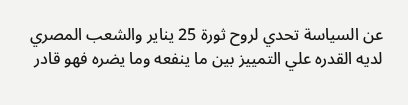عن السياسة تحدي لروح ثورة 25 يناير والشعب المصري لديه القدره علي التمييز بين ما ينفعه وما يضره فهو قادر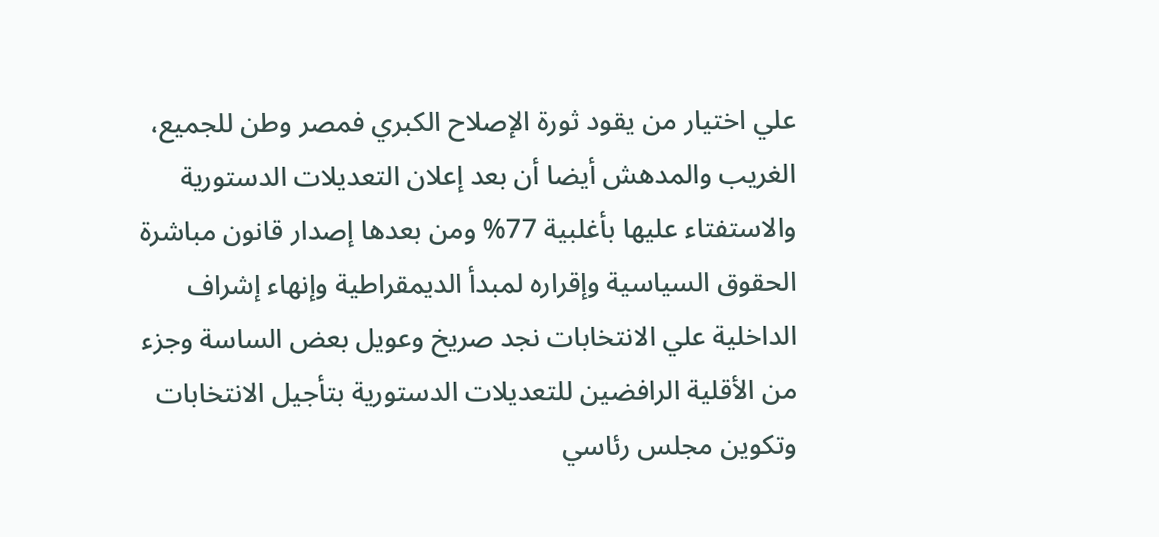علي اختيار من يقود ثورة الإصلاح الكبري فمصر وطن للجميع، الغريب والمدهش أيضا أن بعد إعلان التعديلات الدستورية والاستفتاء عليها بأغلبية 77% ومن بعدها إصدار قانون مباشرة الحقوق السياسية وإقراره لمبدأ الديمقراطية وإنهاء إشراف الداخلية علي الانتخابات نجد صريخ وعويل بعض الساسة وجزء من الأقلية الرافضين للتعديلات الدستورية بتأجيل الانتخابات وتكوين مجلس رئاسي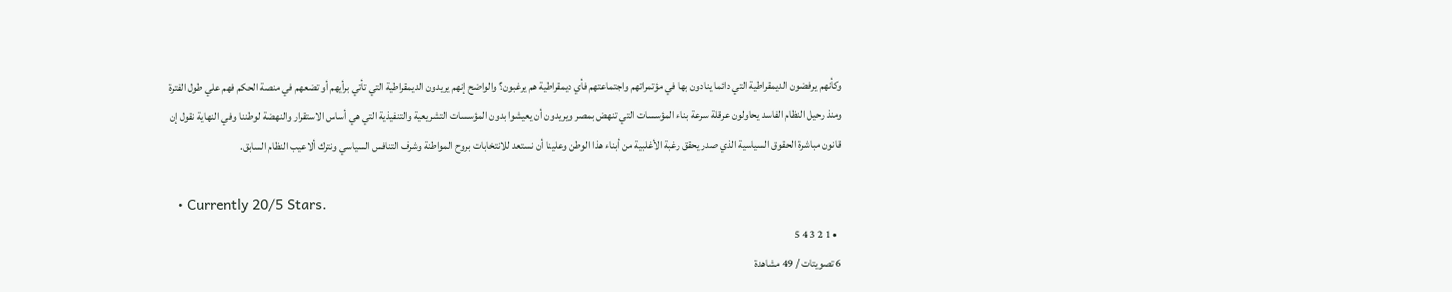وكأنهم يرفضون الديمقراطية التي دائما ينادون بها في مؤتمراتهم واجتماعتهم فأي ديمقراطية هم يرغبون؟ والواضح إنهم يريدون الديمقراطية التي تأتي برأيهم أو تضعهم في منصة الحكم فهم علي طول الفترة ومنذ رحيل النظام الفاسد يحاولون عرقلة سرعة بناء المؤسسات التي تنهض بمصر ويريدون أن يعيشوا بدون المؤسسات التشريعية والتنفيذية التي هي أساس الاستقرار والنهضة لوطننا وفي النهاية نقول إن قانون مباشرة الحقوق السياسية الذي صدر يحقق رغبة الأغلبية من أبناء هذا الوطن وعلينا أن نستعد للانتخابات بروح المواطنة وشرف التنافس السياسي ونترك ألاعيب النظام السابق.

  • Currently 20/5 Stars.
  • 1 2 3 4 5
6 تصويتات / 49 مشاهدة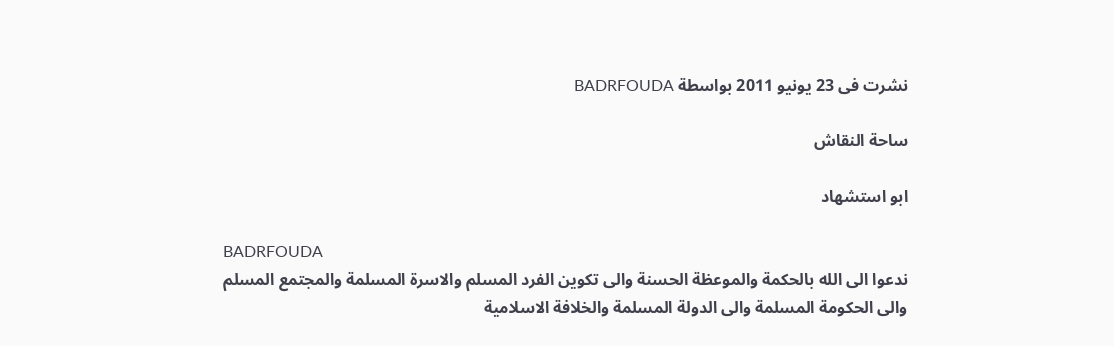نشرت فى 23 يونيو 2011 بواسطة BADRFOUDA

ساحة النقاش

ابو استشهاد

BADRFOUDA
ندعوا الى الله بالحكمة والموعظة الحسنة والى تكوين الفرد المسلم والاسرة المسلمة والمجتمع المسلم والى الحكومة المسلمة والى الدولة المسلمة والخلافة الاسلامية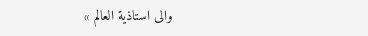والى استاذية العالم »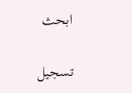ابحث

تسجيل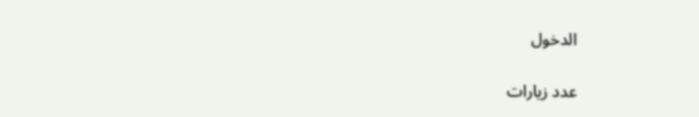الدخول

عدد زيارات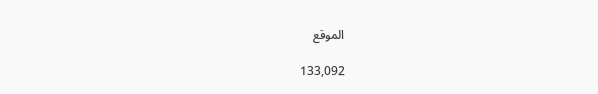الموقع

133,092